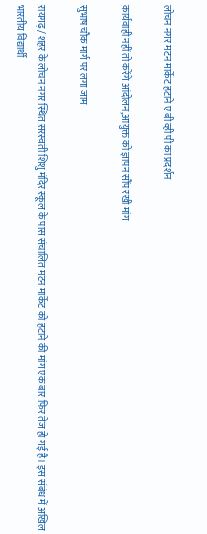लोचन नगर मटन मार्केट हटाने ए बी व्ही पी का प्रदर्शन

कार्यवाही नहीं तो करेंगे आंदोलन,आयुक्त को ज्ञापन सौंप रखी मांग

सुभाष चौक मार्ग पर लगा जाम

रायगढ़/ शहर के लोचन नगर स्थित सरस्वती शिशु मंदिर स्कूल के पास संचालित मटन मार्केट को हटाने की मांग एक बार फिर तेज हो गई है। इस संबंध में अखिल भारतीय विद्यार्थी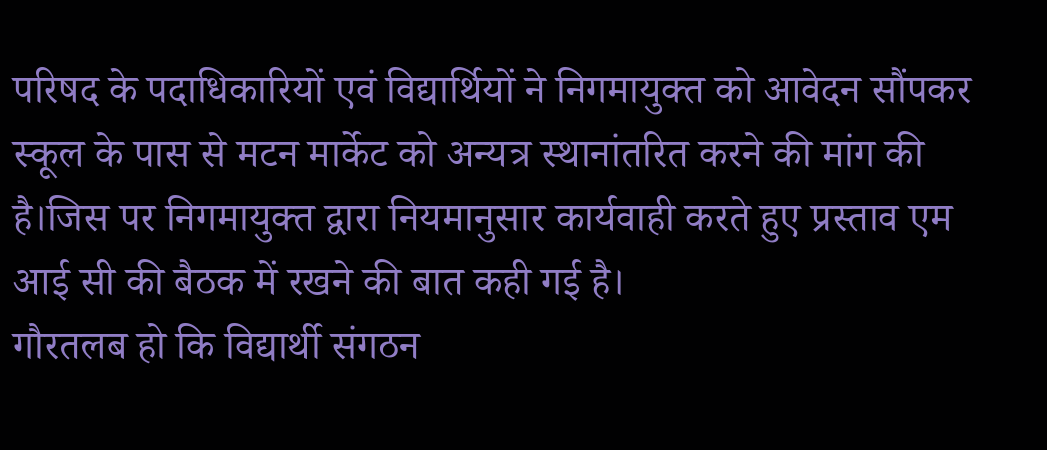परिषद के पदाधिकारियों एवं विद्यार्थियों ने निगमायुक्त को आवेदन सौंपकर स्कूल के पास से मटन मार्केट को अन्यत्र स्थानांतरित करने की मांग की है।जिस पर निगमायुक्त द्वारा नियमानुसार कार्यवाही करते हुए प्रस्ताव एम आई सी की बैठक में रखने की बात कही गई है।
गौरतलब हो कि विद्यार्थी संगठन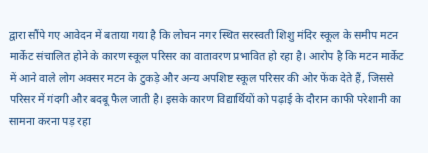द्वारा सौंपे गए आवेदन में बताया गया है कि लोचन नगर स्थित सरस्वती शिशु मंदिर स्कूल के समीप मटन मार्केट संचालित होने के कारण स्कूल परिसर का वातावरण प्रभावित हो रहा है। आरोप है कि मटन मार्केट में आने वाले लोग अक्सर मटन के टुकड़े और अन्य अपशिष्ट स्कूल परिसर की ओर फेंक देते हैं, जिससे परिसर में गंदगी और बदबू फैल जाती है। इसके कारण विद्यार्थियों को पढ़ाई के दौरान काफी परेशानी का सामना करना पड़ रहा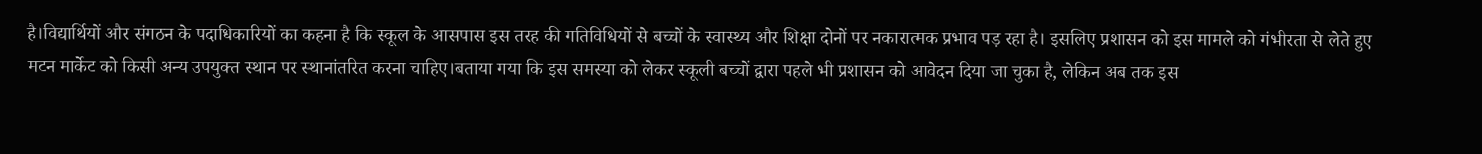है।विद्यार्थियों और संगठन के पदाधिकारियों का कहना है कि स्कूल के आसपास इस तरह की गतिविधियों से बच्चों के स्वास्थ्य और शिक्षा दोनों पर नकारात्मक प्रभाव पड़ रहा है। इसलिए प्रशासन को इस मामले को गंभीरता से लेते हुए मटन मार्केट को किसी अन्य उपयुक्त स्थान पर स्थानांतरित करना चाहिए।बताया गया कि इस समस्या को लेकर स्कूली बच्चों द्वारा पहले भी प्रशासन को आवेदन दिया जा चुका है, लेकिन अब तक इस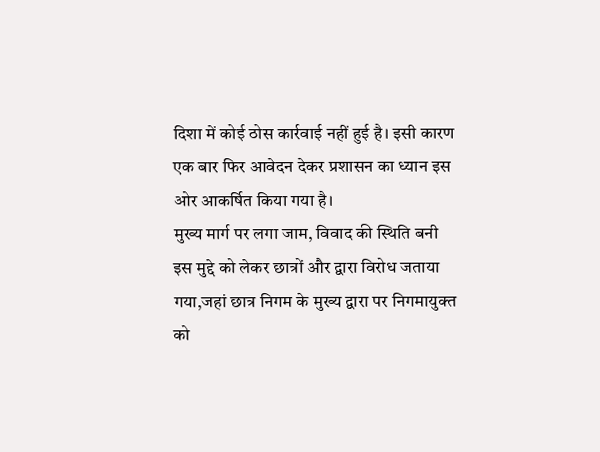दिशा में कोई ठोस कार्रवाई नहीं हुई है। इसी कारण एक बार फिर आवेदन देकर प्रशासन का ध्यान इस ओर आकर्षित किया गया है।
मुख्य मार्ग पर लगा जाम, विवाद की स्थिति बनी
इस मुद्दे को लेकर छात्रों और द्वारा विरोध जताया गया,जहां छात्र निगम के मुख्य द्वारा पर निगमायुक्त को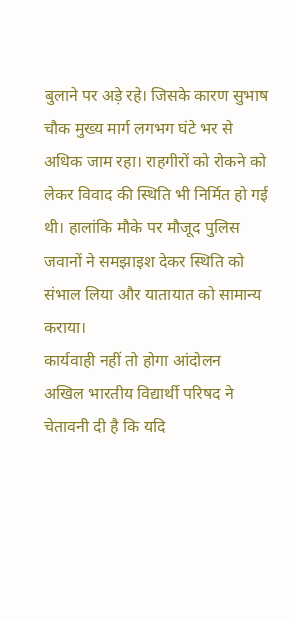बुलाने पर अड़े रहे। जिसके कारण सुभाष चौक मुख्य मार्ग लगभग घंटे भर से अधिक जाम रहा। राहगीरों को रोकने को लेकर विवाद की स्थिति भी निर्मित हो गई थी। हालांकि मौके पर मौजूद पुलिस जवानों ने समझाइश देकर स्थिति को संभाल लिया और यातायात को सामान्य कराया।
कार्यवाही नहीं तो होगा आंदोलन
अखिल भारतीय विद्यार्थी परिषद ने चेतावनी दी है कि यदि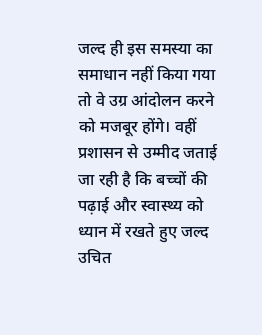जल्द ही इस समस्या का समाधान नहीं किया गया तो वे उग्र आंदोलन करने को मजबूर होंगे। वहीं प्रशासन से उम्मीद जताई जा रही है कि बच्चों की पढ़ाई और स्वास्थ्य को ध्यान में रखते हुए जल्द उचित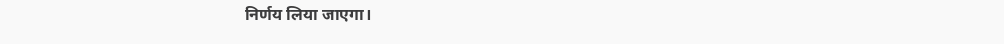निर्णय लिया जाएगा।